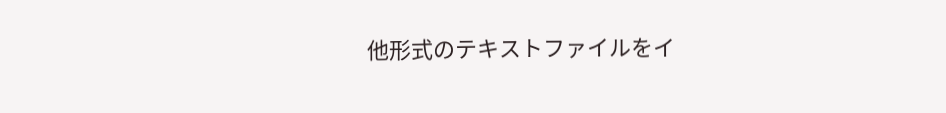他形式のテキストファイルをイ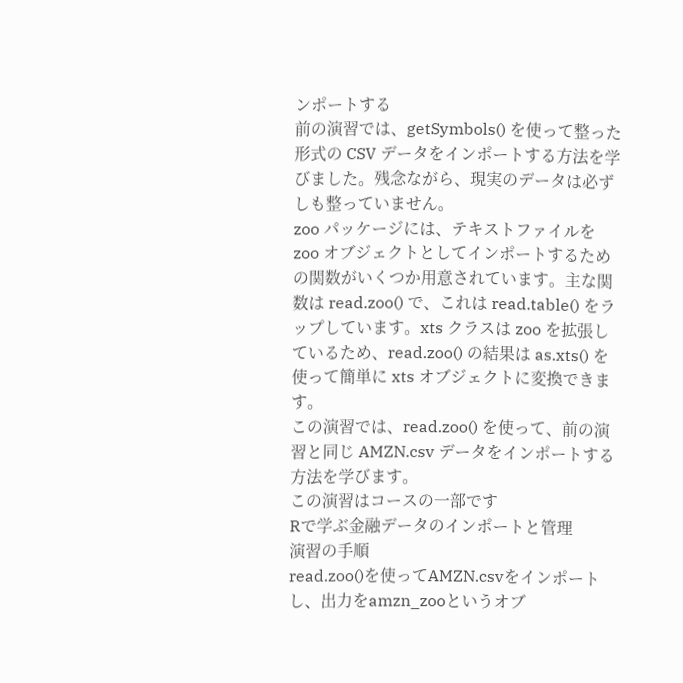ンポートする
前の演習では、getSymbols() を使って整った形式の CSV データをインポートする方法を学びました。残念ながら、現実のデータは必ずしも整っていません。
zoo パッケージには、テキストファイルを zoo オブジェクトとしてインポートするための関数がいくつか用意されています。主な関数は read.zoo() で、これは read.table() をラップしています。xts クラスは zoo を拡張しているため、read.zoo() の結果は as.xts() を使って簡単に xts オブジェクトに変換できます。
この演習では、read.zoo() を使って、前の演習と同じ AMZN.csv データをインポートする方法を学びます。
この演習はコースの一部です
Rで学ぶ金融データのインポートと管理
演習の手順
read.zoo()を使ってAMZN.csvをインポートし、出力をamzn_zooというオブ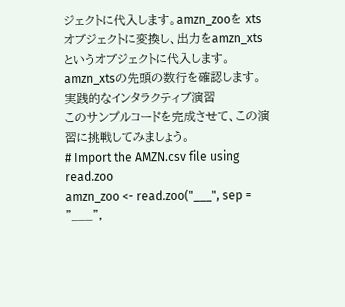ジェクトに代入します。amzn_zooを xts オブジェクトに変換し、出力をamzn_xtsというオブジェクトに代入します。amzn_xtsの先頭の数行を確認します。
実践的なインタラクティブ演習
このサンプルコードを完成させて、この演習に挑戦してみましょう。
# Import the AMZN.csv file using read.zoo
amzn_zoo <- read.zoo("___", sep = "___",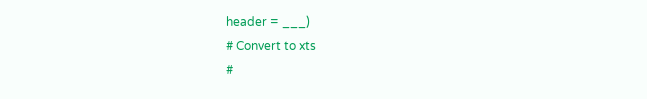header = ___)
# Convert to xts
#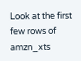Look at the first few rows of amzn_xts